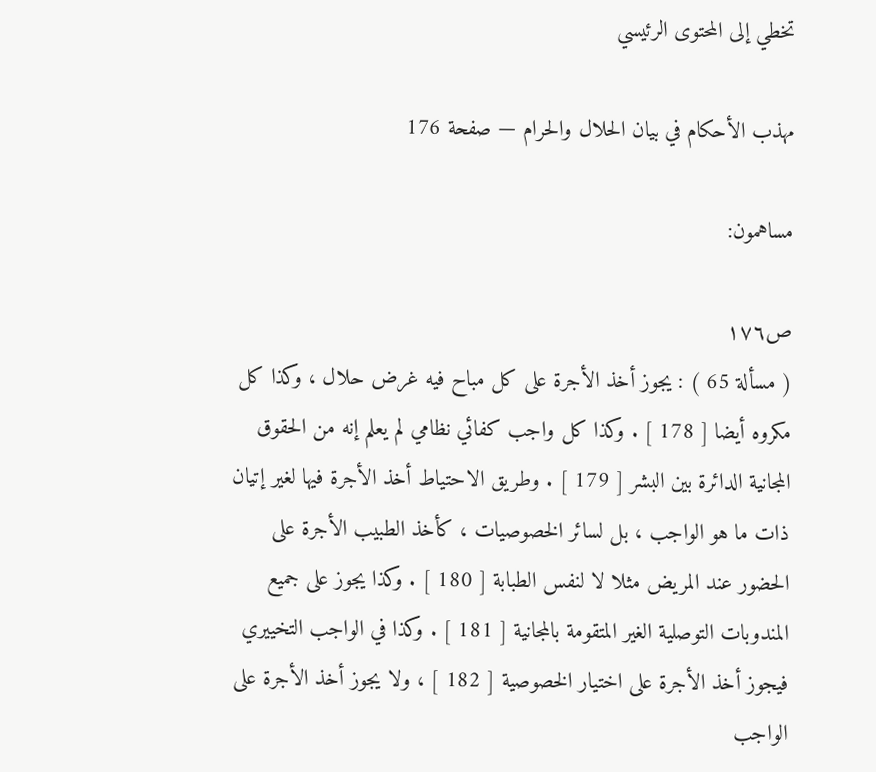تخطي إلى المحتوى الرئيسي

مهذب الأحكام في بيان الحلال والحرام — صفحة 176

مساهمون:

ص١٧٦
( مسألة 65 ) : يجوز أخذ الأجرة على كل مباح فيه غرض حلال ، وكذا كل مكروه أيضا [ 178 ] . وكذا كل واجب كفائي نظامي لم يعلم إنه من الحقوق المجانية الدائرة بين البشر [ 179 ] . وطريق الاحتياط أخذ الأجرة فيها لغير إتيان ذات ما هو الواجب ، بل لسائر الخصوصيات ، كأخذ الطبيب الأجرة على الحضور عند المريض مثلا لا لنفس الطبابة [ 180 ] . وكذا يجوز على جميع المندوبات التوصلية الغير المتقومة بالمجانية [ 181 ] . وكذا في الواجب التخييري فيجوز أخذ الأجرة على اختيار الخصوصية [ 182 ] ، ولا يجوز أخذ الأجرة على الواجب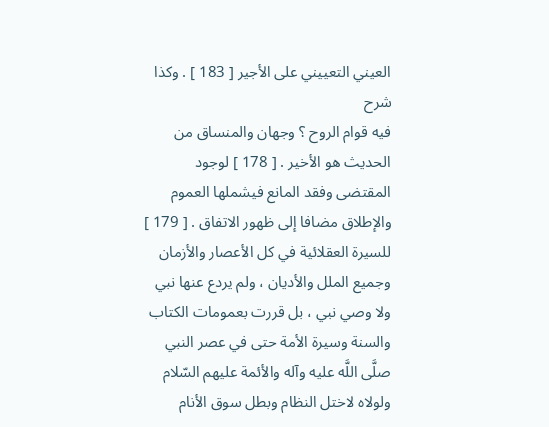العيني التعييني على الأجير [ 183 ] . وكذا
شرح
فيه قوام الروح ؟ وجهان والمنساق من الحديث هو الأخير . [ 178 ] لوجود المقتضى وفقد المانع فيشملها العموم والإطلاق مضافا إلى ظهور الاتفاق . [ 179 ] للسيرة العقلائية في كل الأعصار والأزمان وجميع الملل والأديان ، ولم يردع عنها نبي ولا وصي نبي ، بل قررت بعمومات الكتاب والسنة وسيرة الأمة حتى في عصر النبي صلَّى اللَّه عليه وآله والأئمة عليهم السّلام ولولاه لاختل النظام وبطل سوق الأنام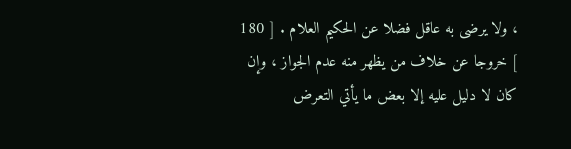، ولا يرضى به عاقل فضلا عن الحكيم العلام . [ 180 ] خروجا عن خلاف من يظهر منه عدم الجواز ، وإن كان لا دليل عليه إلا بعض ما يأتي التعرض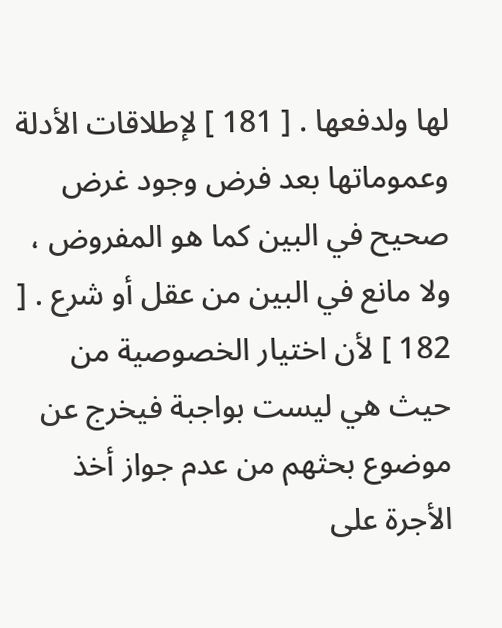لها ولدفعها . [ 181 ] لإطلاقات الأدلة وعموماتها بعد فرض وجود غرض صحيح في البين كما هو المفروض ، ولا مانع في البين من عقل أو شرع . [ 182 ] لأن اختيار الخصوصية من حيث هي ليست بواجبة فيخرج عن موضوع بحثهم من عدم جواز أخذ الأجرة على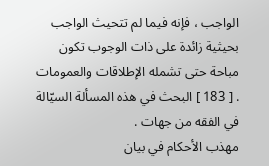الواجب ، فإنه فيما لم تتحيث الواجب بحيثية زائدة على ذات الوجوب تكون مباحة حتى تشمله الإطلاقات والعمومات . [ 183 ] البحث في هذه المسألة السيّالة في الفقه من جهات .
مهذب الأحكام في بيان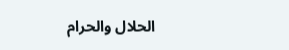الحلال والحرام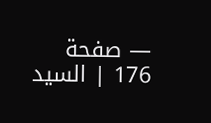— صفحة 176 | السيد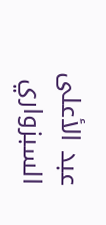عبد الأعلى السبزواري